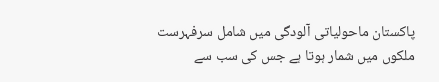پاکستان ماحولیاتی آلودگی میں شامل سرفہرست ملکوں میں شمار ہوتا ہے جس کی سب سے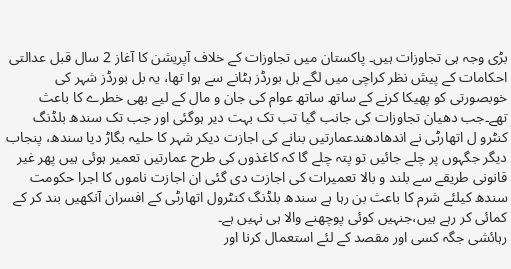بڑی وجہ ہی تجاوزات ہیں۔ پاکستان میں تجاوزات کے خلاف آپریشن کا آغاز 2 سال قبل عدالتی احکامات کے پیش نظر کراچی میں لگے بل بورڈز ہٹانے سے ہوا تھا، یہ بل بورڈز شہر کی خوبصورتی کو پھیکا کرنے کے ساتھ ساتھ عوام کی جان و مال کے لیے بھی خطرے کا باعث تھے۔جب دھیان تجاوزات کی جانب گیا تب تک بہت دیر ہوگئی اور جب تک سندھ بلڈنگ کنٹرو ل اتھارٹی نے اندھادھندعمارتیں بنانے کی اجازت دیکر شہر کا حلیہ بگاڑ دیا سندھ، پنجاب دیگر جگہوں پر چلے جائیں تو پتہ چلے گا کہ کاغذوں کی طرح عمارتیں تعمیر ہوئی ہیں پھر غیر قانونی طریقے سے بلند و بالا تعمیرات کی اجازت دی گئی ان اجازت ناموں کا اجرا حکومت سندھ کیلئے شرم کا باعث بن رہا ہے سندھ بلڈنگ کنٹرول اتھارٹی کے افسران آنکھیں بند کر کے کمائی کر رہے ہیں،جنہیں کوئی پوچھنے والا ہی نہیں ہے۔
رہائشی جگہ کسی اور مقصد کے لئے استعمال کرنا اور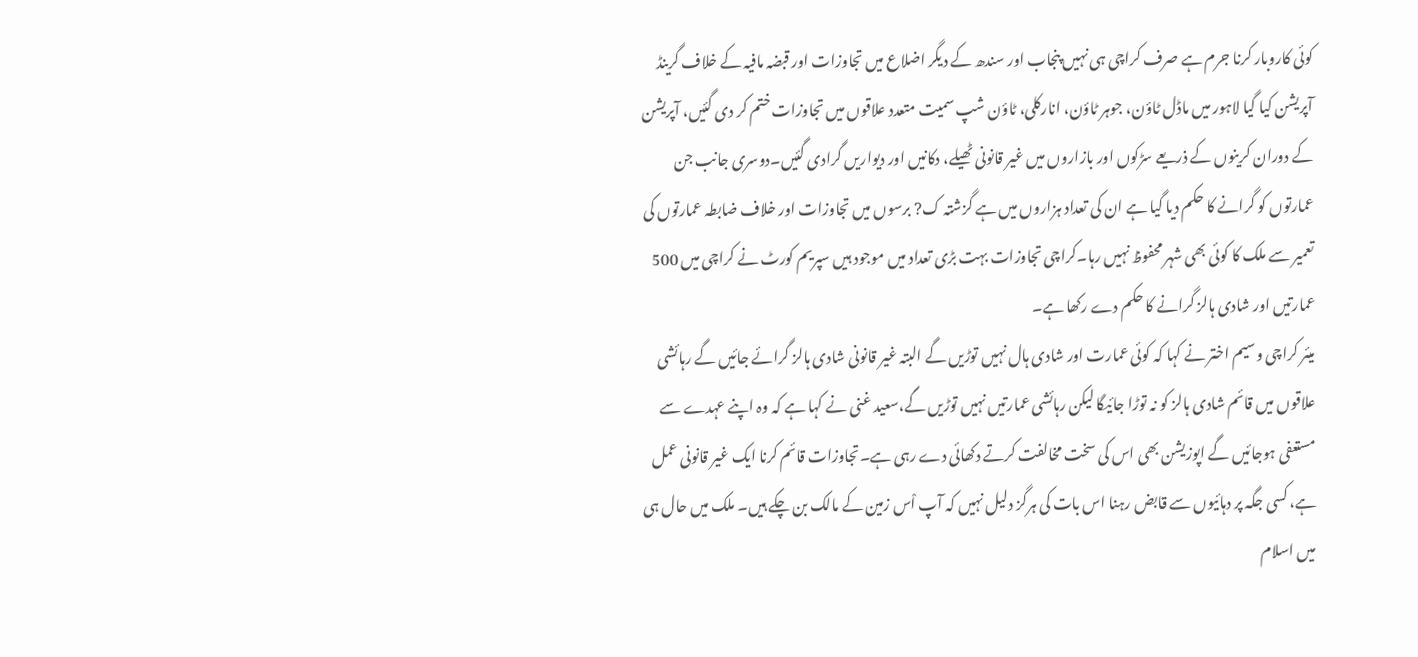کوئی کاروبار کرنا جرم ہے صرف کراچی ہی نہیں پنجاب اور سندھ کے دیگر اضلاع میں تجاوزات اور قبضہ مافیہ کے خلاف گرینڈ آپریشن کیا گیا لاہور میں ماڈل ٹاؤن، جوہر ٹاؤن، انارکلی، ٹاؤن شپ سمیت متعدد علاقوں میں تجاوزات ختم کر دی گئیں، آپریشن کے دوران کرینوں کے ذریعے سڑکوں اور بازاروں میں غیر قانونی ٹھیلے، دکانیں اور دیواریں گرادی گئیں۔دوسری جانب جن عمارتوں کو گرانے کا حکم دیا گیا ہے ان کی تعداد ہزاروں میں ہے گزشتہ ک? برسوں میں تجاوزات اور خلاف ضابطہ عمارتوں کی تعمیر سے ملک کا کوئی بھی شہر محفوظ نہیں رہا۔کراچی تجاوزات بہت بڑی تعداد میں موجود ہیں سپریم کورٹ نے کراچی میں 500 عمارتیں اور شادی ہالز گرانے کا حکم دے رکھا ہے۔
میئر کراچی وسیم اختر نے کہا کہ کوئی عمارت اور شادی ہال نہیں توڑیں گے البتہ غیر قانونی شادی ہالز گرائے جائیں گے رہائشی علاقوں میں قائم شادی ہالز کو نہ توڑا جائیگا لیکن رہائشی عمارتیں نہیں توڑیں گے،سعید غنی نے کہا ہے کہ وہ اپنے عہدے سے مستعفی ہوجائیں گے اپوزیشن بھی اس کی سخت مخالفت کرتے دکھائی دے رہی ہے۔تجاوزات قائم کرنا ایک غیر قانونی عمل ہے، کسی جگہ پر دہائیوں سے قابض رہنا اس بات کی ہرگز دلیل نہیں کہ آپ اْس زمین کے مالک بن چکے ہیں۔ ملک میں حال ہی میں اسلام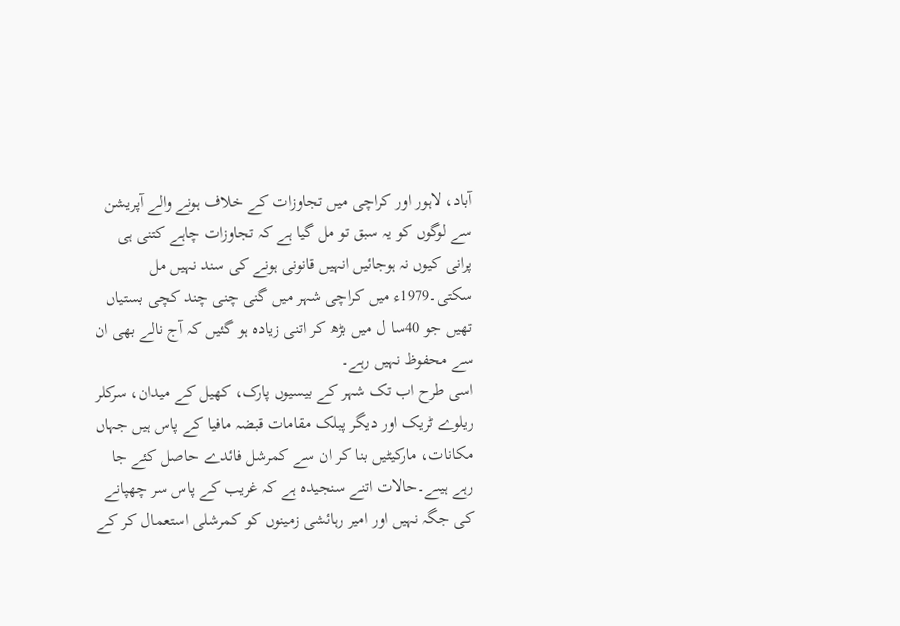آباد، لاہور اور کراچی میں تجاوزات کے خلاف ہونے والے آپریشن سے لوگوں کو یہ سبق تو مل گیا ہے کہ تجاوزات چاہے کتنی ہی پرانی کیوں نہ ہوجائیں انہیں قانونی ہونے کی سند نہیں مل سکتی۔1979ء میں کراچی شہر میں گنی چنی چند کچی بستیاں تھیں جو 40سا ل میں بڑھ کر اتنی زیادہ ہو گئیں کہ آج نالے بھی ان سے محفوظ نہیں رہے۔
اسی طرح اب تک شہر کے بیسیوں پارک، کھیل کے میدان، سرکلر ریلوے ٹریک اور دیگر پبلک مقامات قبضہ مافیا کے پاس ہیں جہاں مکانات، مارکیٹیں بنا کر ان سے کمرشل فائدے حاصل کئے جا رہے ہیںے۔حالات اتنے سنجیدہ ہے کہ غریب کے پاس سر چھپانے کی جگہ نہیں اور امیر رہائشی زمینوں کو کمرشلی استعمال کر کے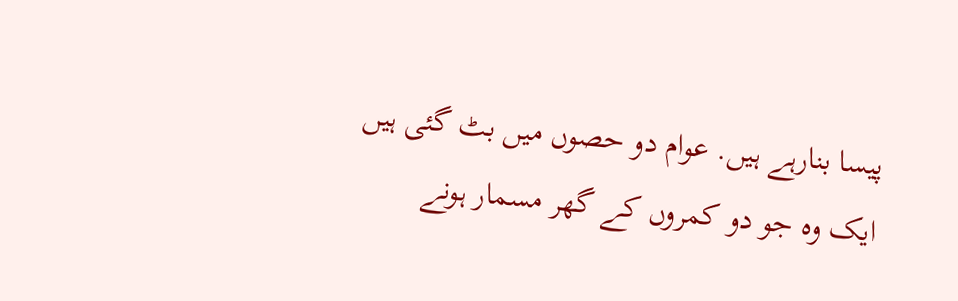پیسا بنارہے ہیں. عوام دو حصوں میں بٹ گئی ہیں ایک وہ جو دو کمروں کے گھر مسمار ہونے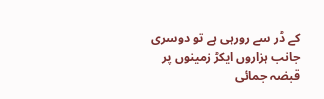کے ڈر سے رورہی ہے تو دوسری جانب ہزاروں ایکڑ زمینوں پر قبضہ جمائی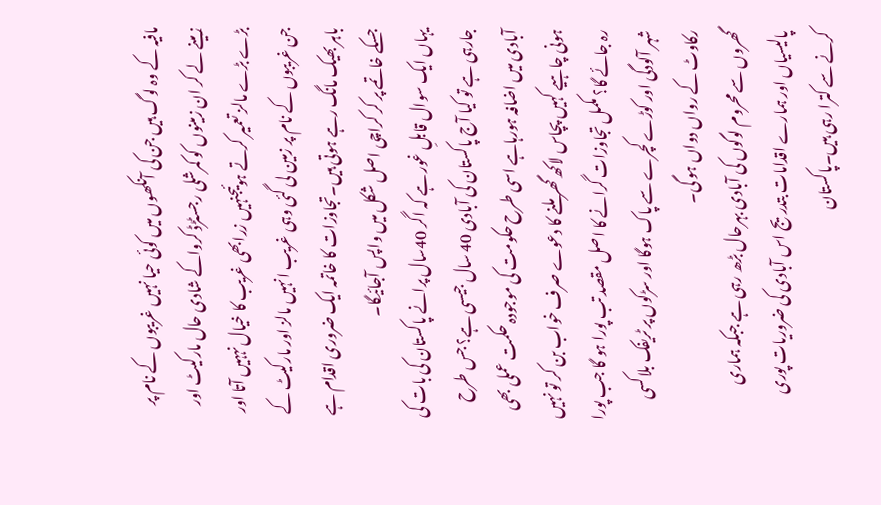مافیہ کے وہ لوگ ہیں جن کی آنکھوں میں کوئی حیا نہیں غریبوں کے نام پر زمینے لے کر ان زمینوں کو کمرشلی رجسٹڑڈ کرواکے شادی حال مارکیٹ اور بڑے بڑے مالز تعمیر کرتے ہوئیجنہیں زرابھی غریب کا خیال نہہیں آتا اور جن غریبوں کے نام پر زمین لی گئی وہی غریب انہیں مالز اور مارکیٹ کے باہر بھیک مانگ رہے ہوتی ہیں۔تجاوزات کا خاتمہ ایک ضروری اقدام ہے جسکے خاتمے پر کر کراچی اصل شکل میں واپس آجائیگا۔
یہاں ایک سوال قابلِ غور ہے کہ اگر 40سال پرانے پاکستان کی بات کی جارہی ہے تو کیا آج پاکستان کی آبادی 40 سال جیسی ہے؟ جس طرح آبادی میں اضافہ ہورہاہے اسی طرح حکومت کی موجودہ حکمت عملی بھی ہونی چاہیے کہیں پچاس لاکھ گھر ملنے کا دعوے صرف خواب بن کر تو نہیں رہ جائے گا؟ مکمل تجاوزات گرانے کا اصل مقصد تب پورا ہو گا جب پورا شہر آلودگی اور کوڑے کچرے سے پاک ہوگا اور سڑکوں پر ٹریفک بلاکسی رکاوٹ کے رواں دواں ہو گی۔
گھروں سے محروم لوگوں کی آبادی بہرحال بڑھ رہی ہے جبکہ ہماری پالیسیاں اور ہمارے اقدامات بتدریج اس آبادی کی ضروریات پوری کرنے سے کترا رہی ہیں۔پاکستان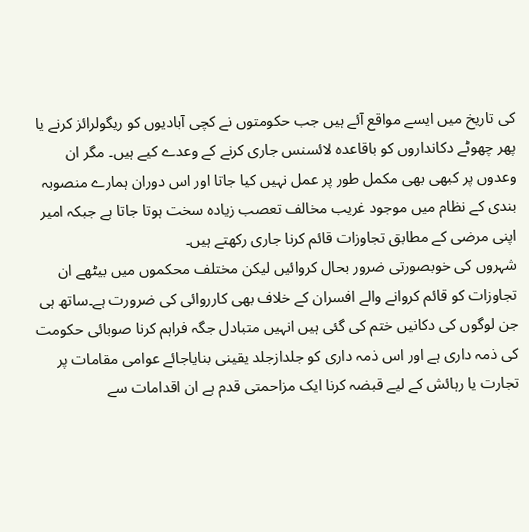کی تاریخ میں ایسے مواقع آئے ہیں جب حکومتوں نے کچی آبادیوں کو ریگولرائز کرنے یا پھر چھوٹے دکانداروں کو باقاعدہ لائسنس جاری کرنے کے وعدے کیے ہیں۔ مگر ان وعدوں پر کبھی بھی مکمل طور پر عمل نہیں کیا جاتا اور اس دوران ہمارے منصوبہ بندی کے نظام میں موجود غریب مخالف تعصب زیادہ سخت ہوتا جاتا ہے جبکہ امیر اپنی مرضی کے مطابق تجاوزات قائم کرنا جاری رکھتے ہیں۔
شہروں کی خوبصورتی ضرور بحال کروائیں لیکن مختلف محکموں میں بیٹھے ان تجاوزات کو قائم کروانے والے افسران کے خلاف بھی کارروائی کی ضرورت ہے۔ساتھ ہی جن لوگوں کی دکانیں ختم کی گئی ہیں انہیں متبادل جگہ فراہم کرنا صوبائی حکومت کی ذمہ داری ہے اور اس ذمہ داری کو جلدازجلد یقینی بنایاجائے عوامی مقامات پر تجارت یا رہائش کے لیے قبضہ کرنا ایک مزاحمتی قدم ہے ان اقدامات سے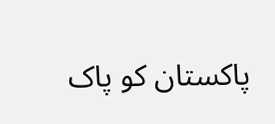پاکستان کو پاک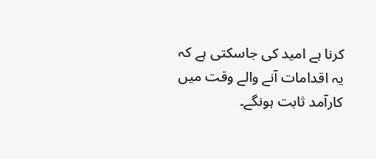کرنا ہے امید کی جاسکتی ہے کہ یہ اقدامات آنے والے وقت میں کارآمد ثابت ہونگے۔